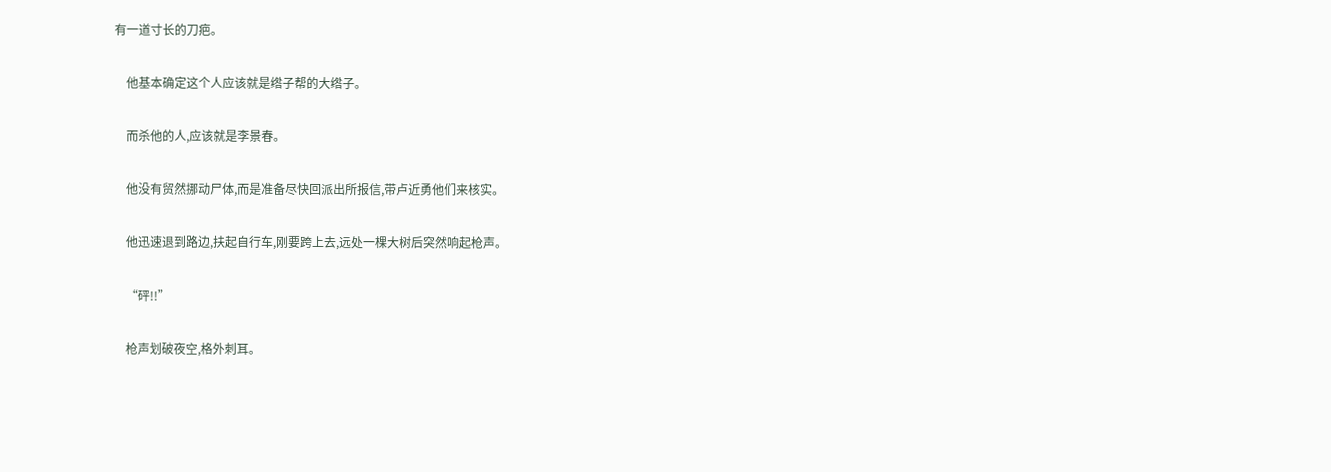有一道寸长的刀疤。

    他基本确定这个人应该就是绺子帮的大绺子。

    而杀他的人,应该就是李景春。

    他没有贸然挪动尸体,而是准备尽快回派出所报信,带卢近勇他们来核实。

    他迅速退到路边,扶起自行车,刚要跨上去,远处一棵大树后突然响起枪声。

    “砰!!”

    枪声划破夜空,格外刺耳。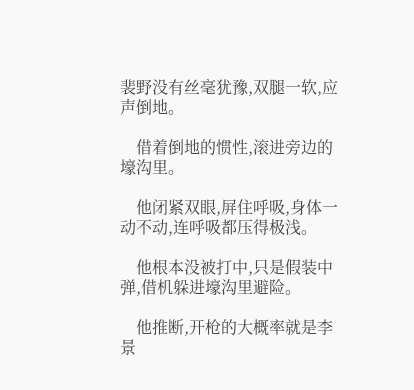裴野没有丝毫犹豫,双腿一软,应声倒地。

    借着倒地的惯性,滚进旁边的壕沟里。

    他闭紧双眼,屏住呼吸,身体一动不动,连呼吸都压得极浅。

    他根本没被打中,只是假装中弹,借机躲进壕沟里避险。

    他推断,开枪的大概率就是李景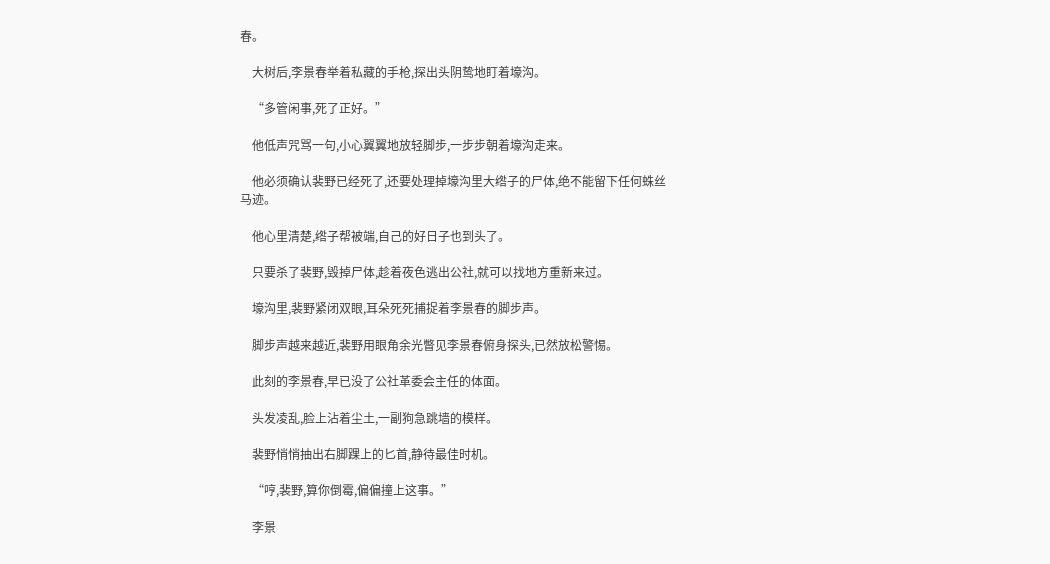春。

    大树后,李景春举着私藏的手枪,探出头阴鸷地盯着壕沟。

    “多管闲事,死了正好。”

    他低声咒骂一句,小心翼翼地放轻脚步,一步步朝着壕沟走来。

    他必须确认裴野已经死了,还要处理掉壕沟里大绺子的尸体,绝不能留下任何蛛丝马迹。

    他心里清楚,绺子帮被端,自己的好日子也到头了。

    只要杀了裴野,毁掉尸体,趁着夜色逃出公社,就可以找地方重新来过。

    壕沟里,裴野紧闭双眼,耳朵死死捕捉着李景春的脚步声。

    脚步声越来越近,裴野用眼角余光瞥见李景春俯身探头,已然放松警惕。

    此刻的李景春,早已没了公社革委会主任的体面。

    头发凌乱,脸上沾着尘土,一副狗急跳墙的模样。

    裴野悄悄抽出右脚踝上的匕首,静待最佳时机。

    “哼,裴野,算你倒霉,偏偏撞上这事。”

    李景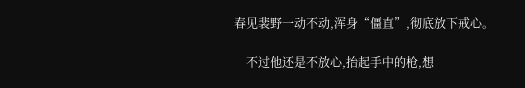春见裴野一动不动,浑身“僵直”,彻底放下戒心。

    不过他还是不放心,抬起手中的枪,想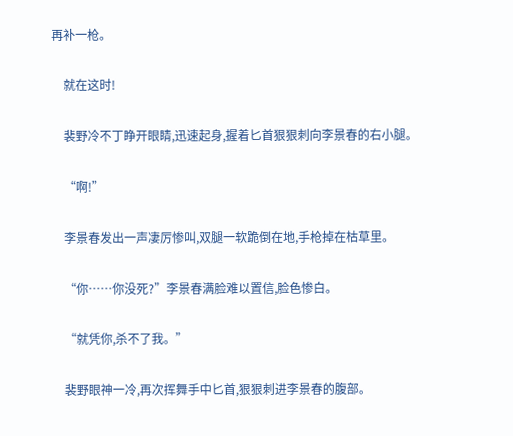再补一枪。

    就在这时!

    裴野冷不丁睁开眼睛,迅速起身,握着匕首狠狠刺向李景春的右小腿。

    “啊!”

    李景春发出一声凄厉惨叫,双腿一软跪倒在地,手枪掉在枯草里。

    “你……你没死?”李景春满脸难以置信,脸色惨白。

    “就凭你,杀不了我。”

    裴野眼神一冷,再次挥舞手中匕首,狠狠刺进李景春的腹部。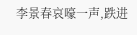李景春哀嚎一声,跌进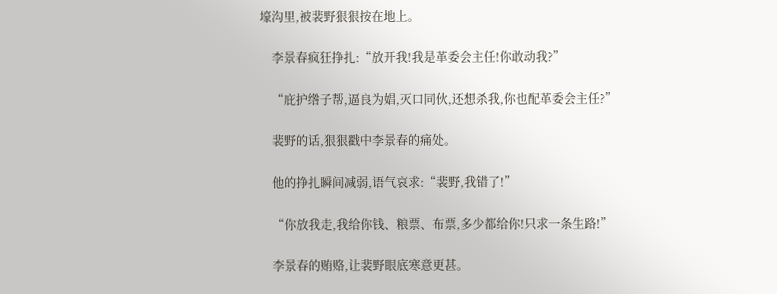壕沟里,被裴野狠狠按在地上。

    李景春疯狂挣扎:“放开我!我是革委会主任!你敢动我?”

    “庇护绺子帮,逼良为娼,灭口同伙,还想杀我,你也配革委会主任?”

    裴野的话,狠狠戳中李景春的痛处。

    他的挣扎瞬间减弱,语气哀求:“裴野,我错了!”

    “你放我走,我给你钱、粮票、布票,多少都给你!只求一条生路!”

    李景春的贿赂,让裴野眼底寒意更甚。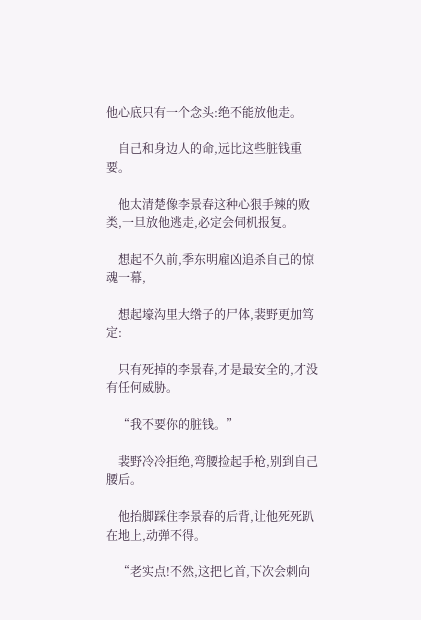他心底只有一个念头:绝不能放他走。

    自己和身边人的命,远比这些脏钱重要。

    他太清楚像李景春这种心狠手辣的败类,一旦放他逃走,必定会伺机报复。

    想起不久前,季东明雇凶追杀自己的惊魂一幕,

    想起壕沟里大绺子的尸体,裴野更加笃定:

    只有死掉的李景春,才是最安全的,才没有任何威胁。

    “我不要你的脏钱。”

    裴野冷冷拒绝,弯腰捡起手枪,别到自己腰后。

    他抬脚踩住李景春的后背,让他死死趴在地上,动弹不得。

    “老实点!不然,这把匕首,下次会刺向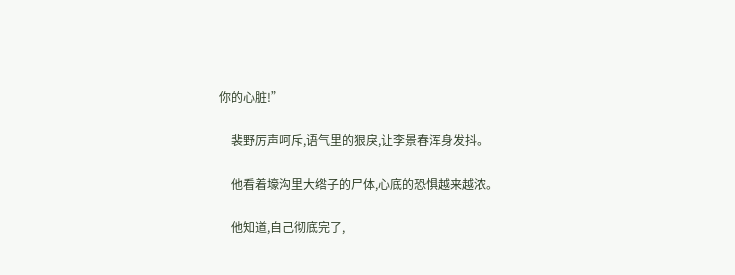你的心脏!”

    裴野厉声呵斥,语气里的狠戾,让李景春浑身发抖。

    他看着壕沟里大绺子的尸体,心底的恐惧越来越浓。

    他知道,自己彻底完了,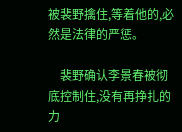被裴野擒住,等着他的,必然是法律的严惩。

    裴野确认李景春被彻底控制住,没有再挣扎的力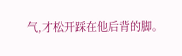气,才松开踩在他后背的脚。